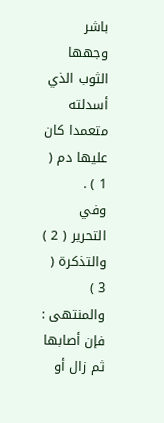باشر وجهها الثوب الذي أسدلته متعمدا كان عليها دم ( 1 ) .
وفي التحرير ( 2 ) والتذكرة ( 3 ) والمنتهى : فإن أصابها ثم زال أو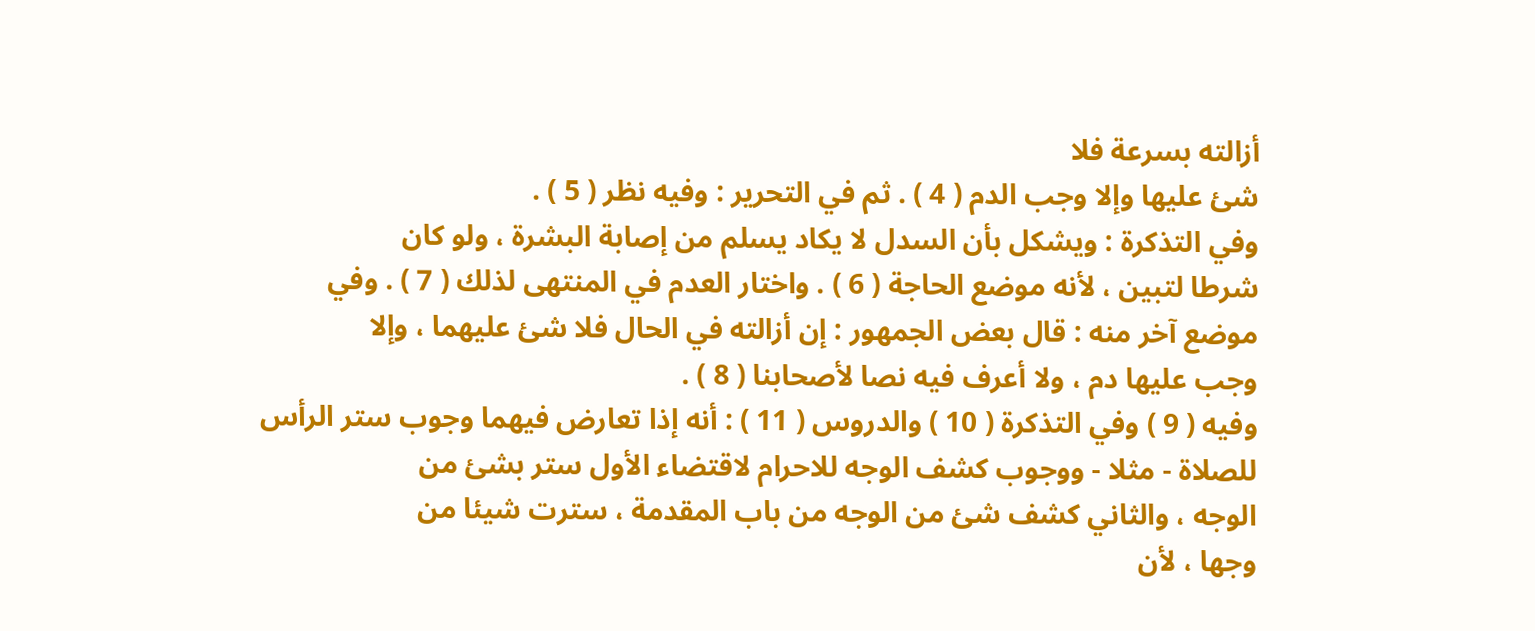أزالته بسرعة فلا
شئ عليها وإلا وجب الدم ( 4 ) . ثم في التحرير : وفيه نظر ( 5 ) .
وفي التذكرة : ويشكل بأن السدل لا يكاد يسلم من إصابة البشرة ، ولو كان
شرطا لتبين ، لأنه موضع الحاجة ( 6 ) . واختار العدم في المنتهى لذلك ( 7 ) . وفي
موضع آخر منه : قال بعض الجمهور : إن أزالته في الحال فلا شئ عليهما ، وإلا
وجب عليها دم ، ولا أعرف فيه نصا لأصحابنا ( 8 ) .
وفيه ( 9 ) وفي التذكرة ( 10 ) والدروس ( 11 ) : أنه إذا تعارض فيهما وجوب ستر الرأس
للصلاة - مثلا - ووجوب كشف الوجه للاحرام لاقتضاء الأول ستر بشئ من
الوجه ، والثاني كشف شئ من الوجه من باب المقدمة ، سترت شيئا من
وجها ، لأن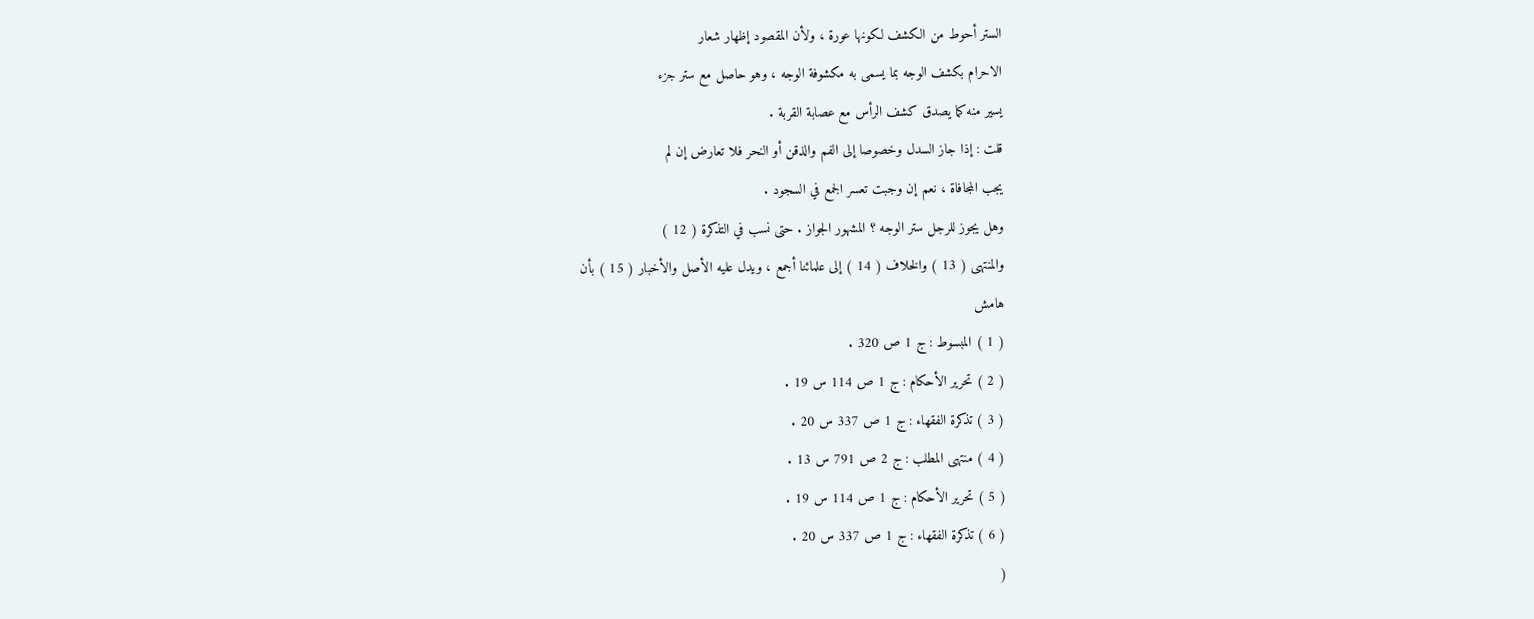الستر أحوط من الكشف لكونها عورة ، ولأن المقصود إظهار شعار
الاحرام بكشف الوجه بما يسمى به مكشوفة الوجه ، وهو حاصل مع ستر جزء
يسير منه كما يصدق كشف الرأس مع عصابة القربة .
قلت : إذا جاز السدل وخصوصا إلى الفم والذقن أو النحر فلا تعارض إن لم
يجب المجافاة ، نعم إن وجبت تعسر الجمع في السجود .
وهل يجوز للرجل ستر الوجه ؟ المشهور الجواز . حتى نسب في التذكرة ( 12 )
والمنتهى ( 13 ) والخلاف ( 14 ) إلى علمائنا أجمع ، ويدل عليه الأصل والأخبار ( 15 ) بأن
هامش
( 1 ) المبسوط : ج 1 ص 320 .
( 2 ) تحرير الأحكام : ج 1 ص 114 س 19 .
( 3 ) تذكرة الفقهاء : ج 1 ص 337 س 20 .
( 4 ) منتهى المطلب : ج 2 ص 791 س 13 .
( 5 ) تحرير الأحكام : ج 1 ص 114 س 19 .
( 6 ) تذكرة الفقهاء : ج 1 ص 337 س 20 .
(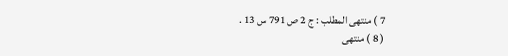7 ) منتهى المطلب : ج 2 ص 791 س 13 .
( 8 ) منتهى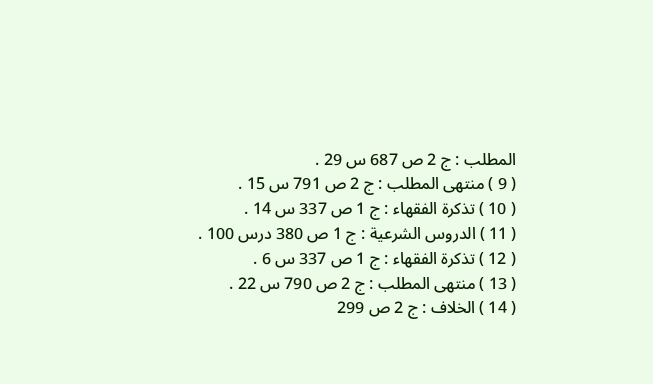المطلب : ج 2 ص 687 س 29 .
( 9 ) منتهى المطلب : ج 2 ص 791 س 15 .
( 10 ) تذكرة الفقهاء : ج 1 ص 337 س 14 .
( 11 ) الدروس الشرعية : ج 1 ص 380 درس 100 .
( 12 ) تذكرة الفقهاء : ج 1 ص 337 س 6 .
( 13 ) منتهى المطلب : ج 2 ص 790 س 22 .
( 14 ) الخلاف : ج 2 ص 299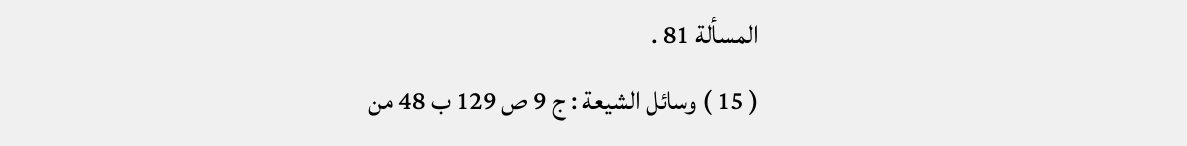المسألة 81 .
( 15 ) وسائل الشيعة : ج 9 ص 129 ب 48 من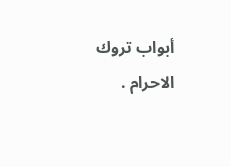أبواب تروك الاحرام .